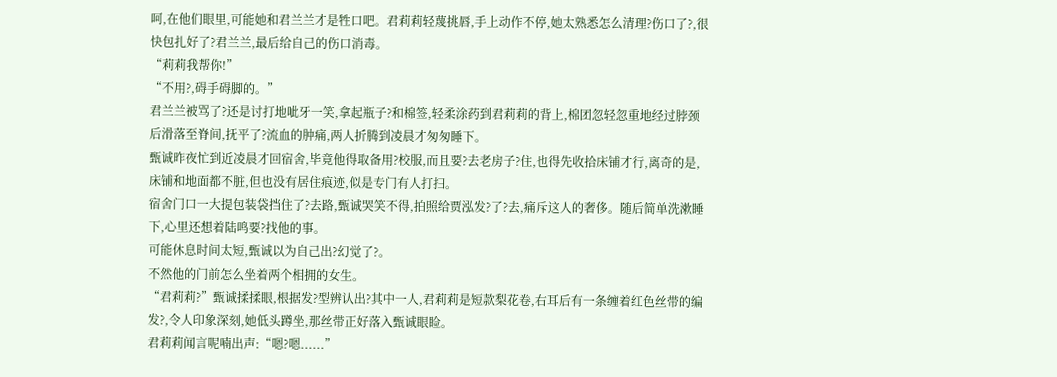呵,在他们眼里,可能她和君兰兰才是牲口吧。君莉莉轻蔑挑唇,手上动作不停,她太熟悉怎么清理?伤口了?,很快包扎好了?君兰兰,最后给自己的伤口消毒。
“莉莉我帮你!”
“不用?,碍手碍脚的。”
君兰兰被骂了?还是讨打地呲牙一笑,拿起瓶子?和棉签,轻柔涂药到君莉莉的背上,棉团忽轻忽重地经过脖颈后滑落至脊间,抚平了?流血的肿痛,两人折腾到凌晨才匆匆睡下。
甄诚昨夜忙到近凌晨才回宿舍,毕竟他得取备用?校服,而且要?去老房子?住,也得先收拾床铺才行,离奇的是,床铺和地面都不脏,但也没有居住痕迹,似是专门有人打扫。
宿舍门口一大提包装袋挡住了?去路,甄诚哭笑不得,拍照给贾泓发?了?去,痛斥这人的奢侈。随后简单洗漱睡下,心里还想着陆鸣要?找他的事。
可能休息时间太短,甄诚以为自己出?幻觉了?。
不然他的门前怎么坐着两个相拥的女生。
“君莉莉?”甄诚揉揉眼,根据发?型辨认出?其中一人,君莉莉是短款梨花卷,右耳后有一条缠着红色丝带的编发?,令人印象深刻,她低头蹲坐,那丝带正好落入甄诚眼睑。
君莉莉闻言呢喃出声:“嗯?嗯......”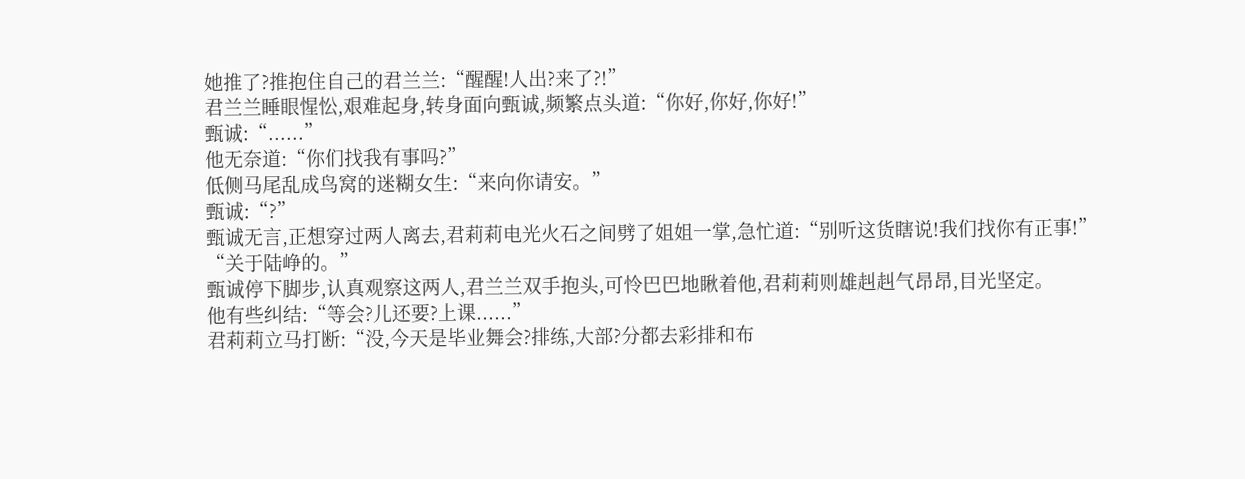她推了?推抱住自己的君兰兰:“醒醒!人出?来了?!”
君兰兰睡眼惺忪,艰难起身,转身面向甄诚,频繁点头道:“你好,你好,你好!”
甄诚:“......”
他无奈道:“你们找我有事吗?”
低侧马尾乱成鸟窝的迷糊女生:“来向你请安。”
甄诚:“?”
甄诚无言,正想穿过两人离去,君莉莉电光火石之间劈了姐姐一掌,急忙道:“别听这货瞎说!我们找你有正事!”
“关于陆峥的。”
甄诚停下脚步,认真观察这两人,君兰兰双手抱头,可怜巴巴地瞅着他,君莉莉则雄赳赳气昂昂,目光坚定。
他有些纠结:“等会?儿还要?上课......”
君莉莉立马打断:“没,今天是毕业舞会?排练,大部?分都去彩排和布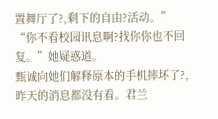置舞厅了?,剩下的自由?活动。”
“你不看校园讯息啊?找你你也不回复。”她疑惑道。
甄诚向她们解释原本的手机摔坏了?,昨天的消息都没有看。君兰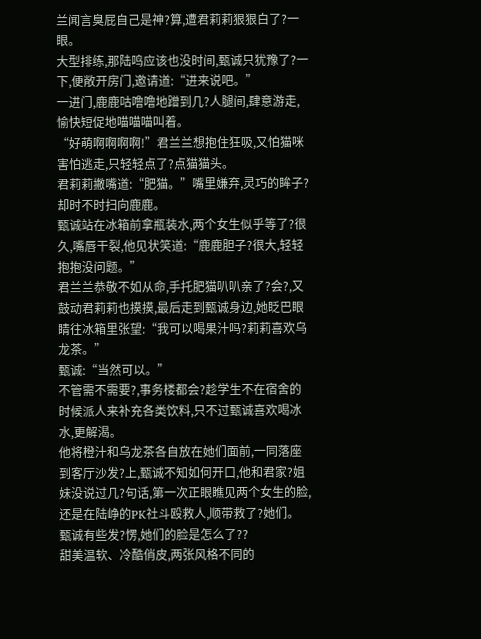兰闻言臭屁自己是神?算,遭君莉莉狠狠白了?一眼。
大型排练,那陆鸣应该也没时间,甄诚只犹豫了?一下,便敞开房门,邀请道:“进来说吧。”
一进门,鹿鹿咕噜噜地蹭到几?人腿间,肆意游走,愉快短促地喵喵喵叫着。
“好萌啊啊啊啊!”君兰兰想抱住狂吸,又怕猫咪害怕逃走,只轻轻点了?点猫猫头。
君莉莉撇嘴道:“肥猫。”嘴里嫌弃,灵巧的眸子?却时不时扫向鹿鹿。
甄诚站在冰箱前拿瓶装水,两个女生似乎等了?很久,嘴唇干裂,他见状笑道:“鹿鹿胆子?很大,轻轻抱抱没问题。”
君兰兰恭敬不如从命,手托肥猫叭叭亲了?会?,又鼓动君莉莉也摸摸,最后走到甄诚身边,她眨巴眼睛往冰箱里张望:“我可以喝果汁吗?莉莉喜欢乌龙茶。”
甄诚:“当然可以。”
不管需不需要?,事务楼都会?趁学生不在宿舍的时候派人来补充各类饮料,只不过甄诚喜欢喝冰水,更解渴。
他将橙汁和乌龙茶各自放在她们面前,一同落座到客厅沙发?上,甄诚不知如何开口,他和君家?姐妹没说过几?句话,第一次正眼瞧见两个女生的脸,还是在陆峥的PK社斗殴救人,顺带救了?她们。
甄诚有些发?愣,她们的脸是怎么了??
甜美温软、冷酷俏皮,两张风格不同的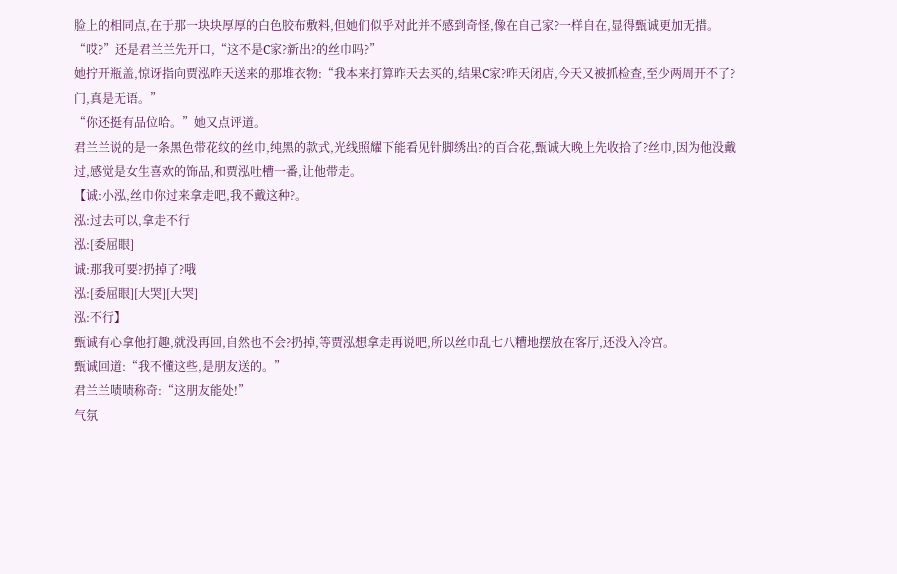脸上的相同点,在于那一块块厚厚的白色胶布敷料,但她们似乎对此并不感到奇怪,像在自己家?一样自在,显得甄诚更加无措。
“哎?”还是君兰兰先开口,“这不是C家?新出?的丝巾吗?”
她拧开瓶盖,惊讶指向贾泓昨天送来的那堆衣物:“我本来打算昨天去买的,结果C家?昨天闭店,今天又被抓检查,至少两周开不了?门,真是无语。”
“你还挺有品位哈。”她又点评道。
君兰兰说的是一条黑色带花纹的丝巾,纯黑的款式,光线照耀下能看见针脚绣出?的百合花,甄诚大晚上先收拾了?丝巾,因为他没戴过,感觉是女生喜欢的饰品,和贾泓吐槽一番,让他带走。
【诚:小泓,丝巾你过来拿走吧,我不戴这种?。
泓:过去可以,拿走不行
泓:[委屈眼]
诚:那我可要?扔掉了?哦
泓:[委屈眼][大哭][大哭]
泓:不行】
甄诚有心拿他打趣,就没再回,自然也不会?扔掉,等贾泓想拿走再说吧,所以丝巾乱七八糟地摆放在客厅,还没入冷宫。
甄诚回道:“我不懂这些,是朋友送的。”
君兰兰啧啧称奇:“这朋友能处!”
气氛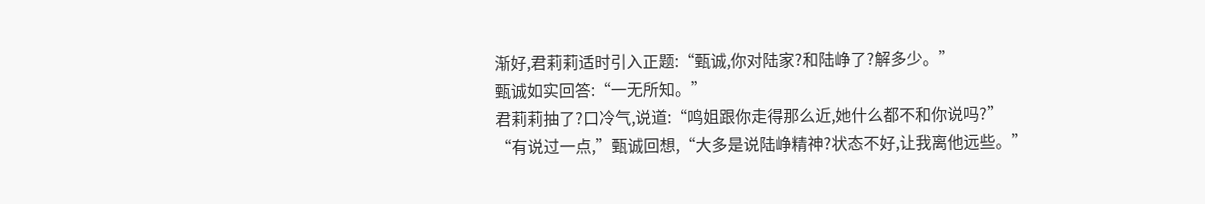渐好,君莉莉适时引入正题:“甄诚,你对陆家?和陆峥了?解多少。”
甄诚如实回答:“一无所知。”
君莉莉抽了?口冷气,说道:“鸣姐跟你走得那么近,她什么都不和你说吗?”
“有说过一点,”甄诚回想,“大多是说陆峥精神?状态不好,让我离他远些。”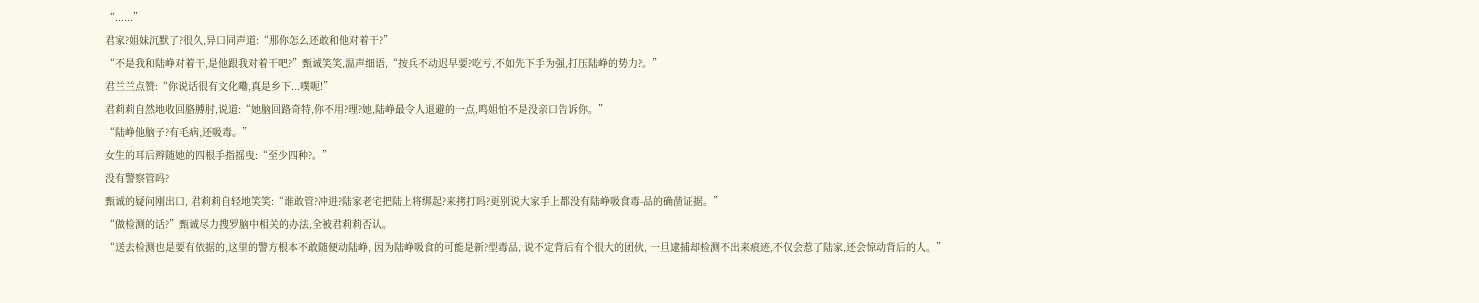“......”
君家?姐妹沉默了?很久,异口同声道:“那你怎么还敢和他对着干?”
“不是我和陆峥对着干,是他跟我对着干吧?”甄诚笑笑,温声细语,“按兵不动迟早要?吃亏,不如先下手为强,打压陆峥的势力?。”
君兰兰点赞:“你说话很有文化嘞,真是乡下...噗呃!”
君莉莉自然地收回胳膊肘,说道:“她脑回路奇特,你不用?理?她,陆峥最令人退避的一点,鸣姐怕不是没亲口告诉你。”
“陆峥他脑子?有毛病,还吸毒。”
女生的耳后辫随她的四根手指摇曳:“至少四种?。”
没有警察管吗?
甄诚的疑问刚出口, 君莉莉自轻地笑笑:“谁敢管?冲进?陆家老宅把陆上将绑起?来拷打吗?更别说大家手上都没有陆峥吸食毒-品的确凿证据。”
“做检测的话?”甄诚尽力搜罗脑中相关的办法,全被君莉莉否认。
“送去检测也是要有依据的,这里的警方根本不敢随便动陆峥, 因为陆峥吸食的可能是新?型毒品, 说不定背后有个很大的团伙, 一旦逮捕却检测不出来痕迹,不仅会惹了陆家,还会惊动背后的人。”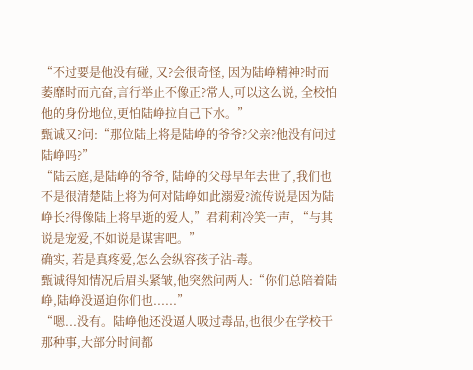“不过要是他没有碰, 又?会很奇怪, 因为陆峥精神?时而萎靡时而亢奋,言行举止不像正?常人,可以这么说, 全校怕他的身份地位,更怕陆峥拉自己下水。”
甄诚又?问:“那位陆上将是陆峥的爷爷?父亲?他没有问过陆峥吗?”
“陆云庭,是陆峥的爷爷, 陆峥的父母早年去世了,我们也不是很清楚陆上将为何对陆峥如此溺爱?流传说是因为陆峥长?得像陆上将早逝的爱人,”君莉莉冷笑一声, “与其说是宠爱,不如说是谋害吧。”
确实, 若是真疼爱,怎么会纵容孩子沾-毒。
甄诚得知情况后眉头紧皱,他突然问两人:“你们总陪着陆峥,陆峥没逼迫你们也......”
“嗯...没有。陆峥他还没逼人吸过毒品,也很少在学校干那种事,大部分时间都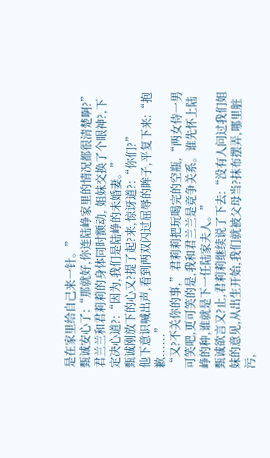是在家里给自己来一针。”
甄诚安心了:“那就好,你连陆峥家里的情况都很清楚啊?”
君兰兰和君莉莉的身体同时颤动, 姐妹交换了个眼神?,下定决心道?:“因为,我们是陆峥的未婚妻。”
甄诚刚放下的心又?提了起?来,惊讶道?:“你们?”
他下意识喊出声,看到两双闪过屈辱的眸子,平复下来:“抱歉......”
“又?不关你的事,”君莉莉把玩喝完的空瓶,“两女侍一男可笑吧,更可笑的是,我和君兰兰是竞争关系。谁先怀上陆峥的种,谁就是下一任陆家夫人。”
甄诚欲言又?止,君莉莉继续说了下去:“没有人问过我们姐妹的意见,从出生开始,我们就被父母当?抹布摆弄,哪里脏污,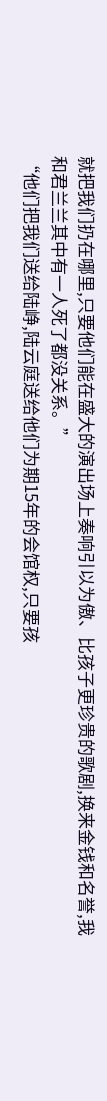就把我们扔在哪里,只要他们能在盛大的演出场上奏响引以为傲、比孩子更珍贵的歌剧,换来金钱和名誉,我和君兰兰其中有一人死了都没关系。”
“他们把我们送给陆峥,陆云庭送给他们为期15年的会馆权,只要孩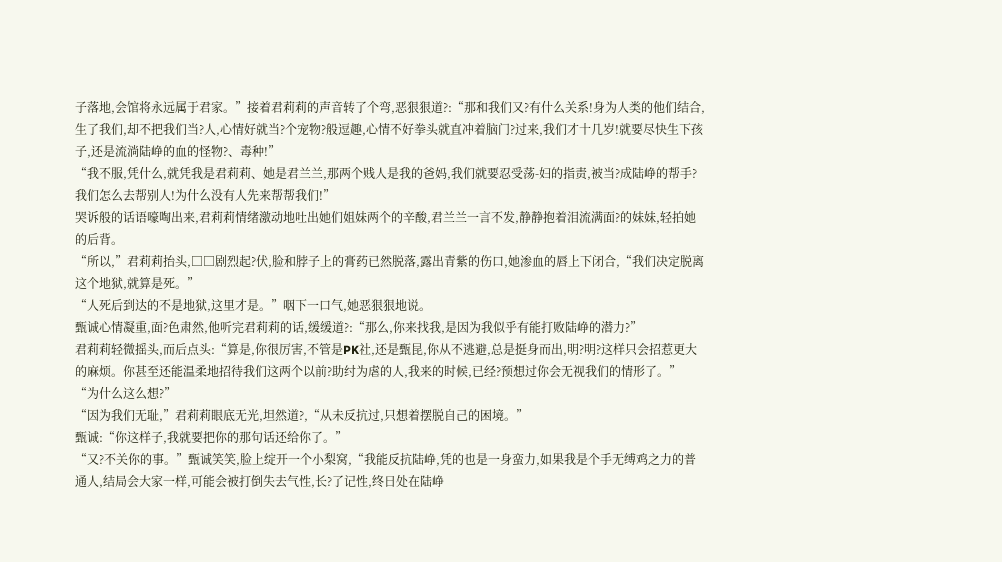子落地,会馆将永远属于君家。”接着君莉莉的声音转了个弯,恶狠狠道?:“那和我们又?有什么关系!身为人类的他们结合,生了我们,却不把我们当?人,心情好就当?个宠物?般逗趣,心情不好拳头就直冲着脑门?过来,我们才十几岁!就要尽快生下孩子,还是流淌陆峥的血的怪物?、毒种!”
“我不服,凭什么,就凭我是君莉莉、她是君兰兰,那两个贱人是我的爸妈,我们就要忍受荡-妇的指责,被当?成陆峥的帮手?我们怎么去帮别人!为什么没有人先来帮帮我们!”
哭诉般的话语嚎啕出来,君莉莉情绪激动地吐出她们姐妹两个的辛酸,君兰兰一言不发,静静抱着泪流满面?的妹妹,轻拍她的后背。
“所以,”君莉莉抬头,□□剧烈起?伏,脸和脖子上的膏药已然脱落,露出青紫的伤口,她渗血的唇上下闭合,“我们决定脱离这个地狱,就算是死。”
“人死后到达的不是地狱,这里才是。”咽下一口气,她恶狠狠地说。
甄诚心情凝重,面?色肃然,他听完君莉莉的话,缓缓道?:“那么,你来找我,是因为我似乎有能打败陆峥的潜力?”
君莉莉轻微摇头,而后点头:“算是,你很厉害,不管是PK社,还是甄昆,你从不逃避,总是挺身而出,明?明?这样只会招惹更大的麻烦。你甚至还能温柔地招待我们这两个以前?助纣为虐的人,我来的时候,已经?预想过你会无视我们的情形了。”
“为什么这么想?”
“因为我们无耻,”君莉莉眼底无光,坦然道?,“从未反抗过,只想着摆脱自己的困境。”
甄诚:“你这样子,我就要把你的那句话还给你了。”
“又?不关你的事。”甄诚笑笑,脸上绽开一个小梨窝,“我能反抗陆峥,凭的也是一身蛮力,如果我是个手无缚鸡之力的普通人,结局会大家一样,可能会被打倒失去气性,长?了记性,终日处在陆峥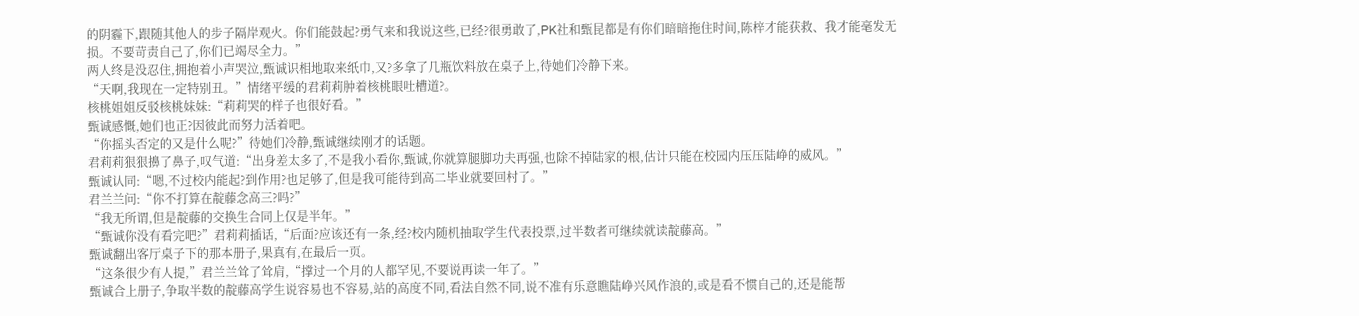的阴霾下,跟随其他人的步子隔岸观火。你们能鼓起?勇气来和我说这些,已经?很勇敢了,PK社和甄昆都是有你们暗暗拖住时间,陈梓才能获救、我才能毫发无损。不要苛责自己了,你们已竭尽全力。”
两人终是没忍住,拥抱着小声哭泣,甄诚识相地取来纸巾,又?多拿了几瓶饮料放在桌子上,待她们冷静下来。
“天啊,我现在一定特别丑。”情绪平缓的君莉莉肿着核桃眼吐槽道?。
核桃姐姐反驳核桃妹妹:“莉莉哭的样子也很好看。”
甄诚感慨,她们也正?因彼此而努力活着吧。
“你摇头否定的又是什么呢?”待她们冷静,甄诚继续刚才的话题。
君莉莉狠狠擤了鼻子,叹气道:“出身差太多了,不是我小看你,甄诚,你就算腿脚功夫再强,也除不掉陆家的根,估计只能在校园内压压陆峥的威风。”
甄诚认同:“嗯,不过校内能起?到作用?也足够了,但是我可能待到高二毕业就要回村了。”
君兰兰问:“你不打算在靛藤念高三?吗?”
“我无所谓,但是靛藤的交换生合同上仅是半年。”
“甄诚你没有看完吧?”君莉莉插话,“后面?应该还有一条,经?校内随机抽取学生代表投票,过半数者可继续就读靛藤高。”
甄诚翻出客厅桌子下的那本册子,果真有,在最后一页。
“这条很少有人提,”君兰兰耸了耸肩,“撑过一个月的人都罕见,不要说再读一年了。”
甄诚合上册子,争取半数的靛藤高学生说容易也不容易,站的高度不同,看法自然不同,说不准有乐意瞧陆峥兴风作浪的,或是看不惯自己的,还是能帮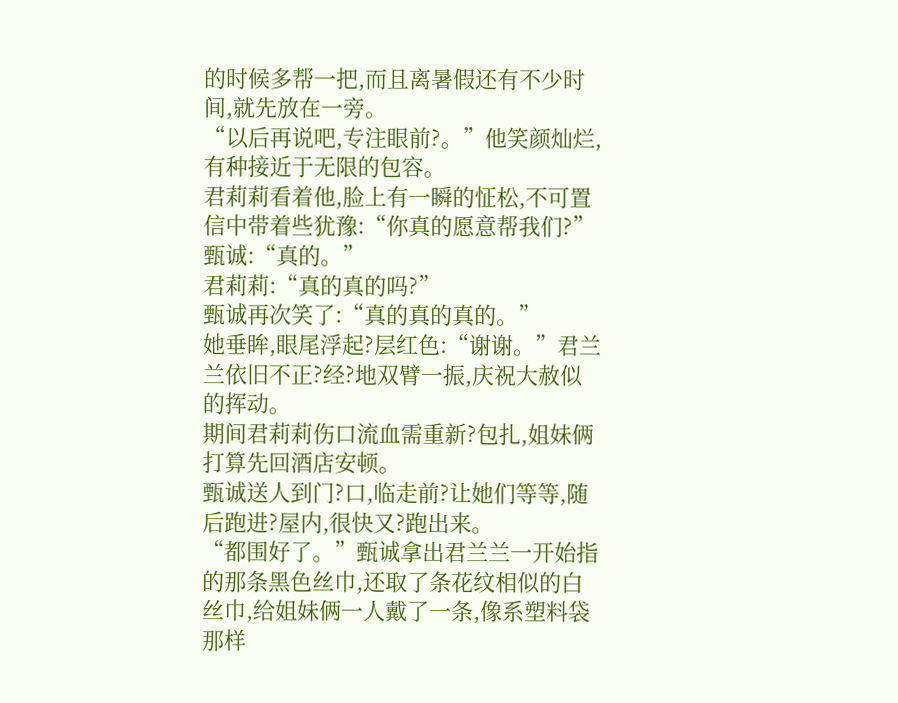的时候多帮一把,而且离暑假还有不少时间,就先放在一旁。
“以后再说吧,专注眼前?。”他笑颜灿烂,有种接近于无限的包容。
君莉莉看着他,脸上有一瞬的怔松,不可置信中带着些犹豫:“你真的愿意帮我们?”
甄诚:“真的。”
君莉莉:“真的真的吗?”
甄诚再次笑了:“真的真的真的。”
她垂眸,眼尾浮起?层红色:“谢谢。”君兰兰依旧不正?经?地双臂一振,庆祝大赦似的挥动。
期间君莉莉伤口流血需重新?包扎,姐妹俩打算先回酒店安顿。
甄诚送人到门?口,临走前?让她们等等,随后跑进?屋内,很快又?跑出来。
“都围好了。”甄诚拿出君兰兰一开始指的那条黑色丝巾,还取了条花纹相似的白丝巾,给姐妹俩一人戴了一条,像系塑料袋那样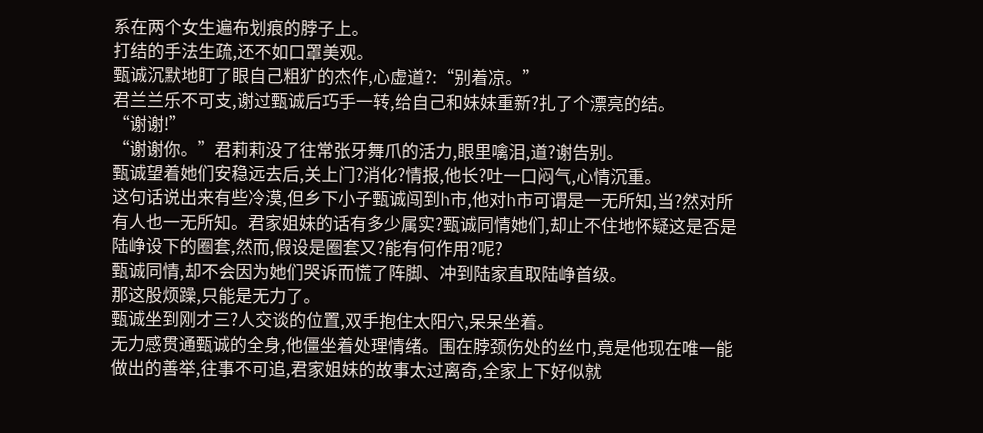系在两个女生遍布划痕的脖子上。
打结的手法生疏,还不如口罩美观。
甄诚沉默地盯了眼自己粗犷的杰作,心虚道?:“别着凉。”
君兰兰乐不可支,谢过甄诚后巧手一转,给自己和妹妹重新?扎了个漂亮的结。
“谢谢!”
“谢谢你。”君莉莉没了往常张牙舞爪的活力,眼里噙泪,道?谢告别。
甄诚望着她们安稳远去后,关上门?消化?情报,他长?吐一口闷气,心情沉重。
这句话说出来有些冷漠,但乡下小子甄诚闯到h市,他对h市可谓是一无所知,当?然对所有人也一无所知。君家姐妹的话有多少属实?甄诚同情她们,却止不住地怀疑这是否是陆峥设下的圈套,然而,假设是圈套又?能有何作用?呢?
甄诚同情,却不会因为她们哭诉而慌了阵脚、冲到陆家直取陆峥首级。
那这股烦躁,只能是无力了。
甄诚坐到刚才三?人交谈的位置,双手抱住太阳穴,呆呆坐着。
无力感贯通甄诚的全身,他僵坐着处理情绪。围在脖颈伤处的丝巾,竟是他现在唯一能做出的善举,往事不可追,君家姐妹的故事太过离奇,全家上下好似就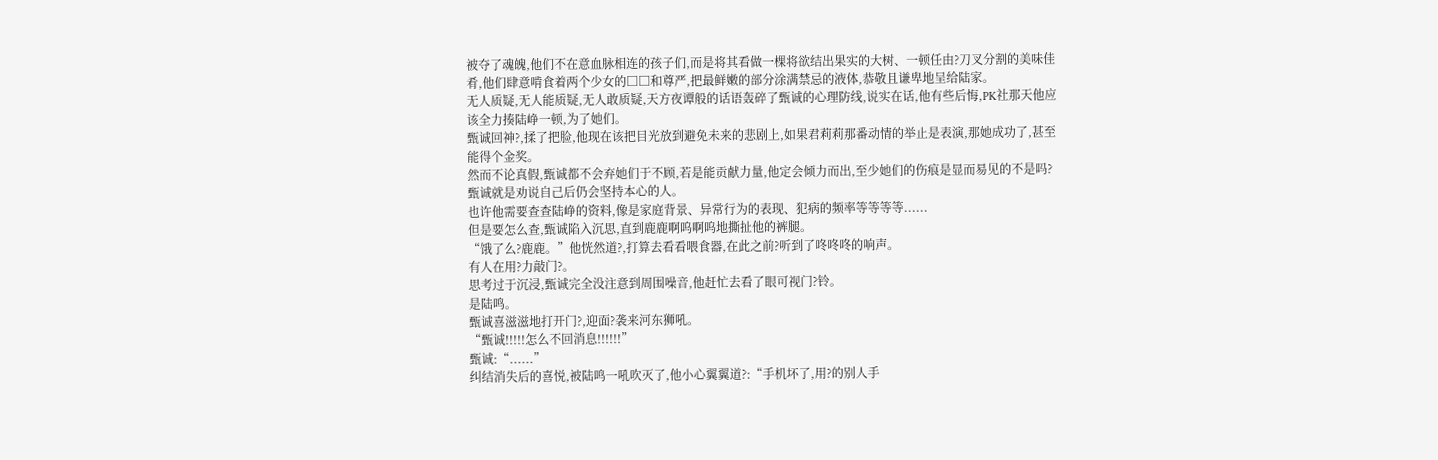被夺了魂魄,他们不在意血脉相连的孩子们,而是将其看做一棵将欲结出果实的大树、一顿任由?刀叉分割的美味佳肴,他们肆意啃食着两个少女的□□和尊严,把最鲜嫩的部分涂满禁忌的液体,恭敬且谦卑地呈给陆家。
无人质疑,无人能质疑,无人敢质疑,天方夜谭般的话语轰碎了甄诚的心理防线,说实在话,他有些后悔,PK社那天他应该全力揍陆峥一顿,为了她们。
甄诚回神?,揉了把脸,他现在该把目光放到避免未来的悲剧上,如果君莉莉那番动情的举止是表演,那她成功了,甚至能得个金奖。
然而不论真假,甄诚都不会弃她们于不顾,若是能贡献力量,他定会倾力而出,至少她们的伤痕是显而易见的不是吗?
甄诚就是劝说自己后仍会坚持本心的人。
也许他需要查查陆峥的资料,像是家庭背景、异常行为的表现、犯病的频率等等等等......
但是要怎么查,甄诚陷入沉思,直到鹿鹿啊呜啊呜地撕扯他的裤腿。
“饿了么?鹿鹿。”他恍然道?,打算去看看喂食器,在此之前?听到了咚咚咚的响声。
有人在用?力敲门?。
思考过于沉浸,甄诚完全没注意到周围噪音,他赶忙去看了眼可视门?铃。
是陆鸣。
甄诚喜滋滋地打开门?,迎面?袭来河东狮吼。
“甄诚!!!!!怎么不回消息!!!!!!”
甄诚:“......”
纠结消失后的喜悦,被陆鸣一吼吹灭了,他小心翼翼道?:“手机坏了,用?的别人手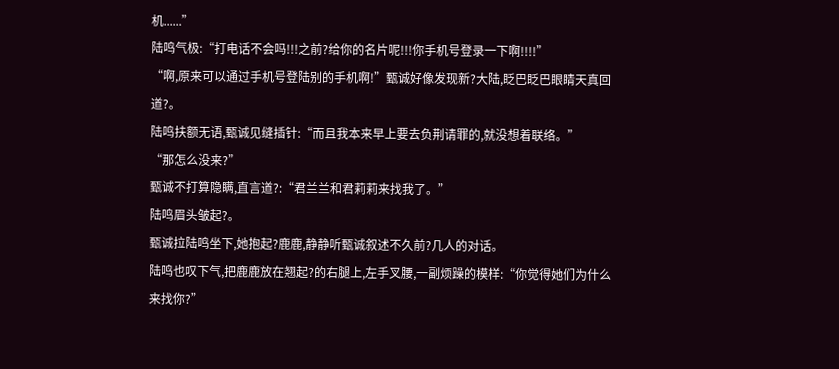机......”
陆鸣气极:“打电话不会吗!!!之前?给你的名片呢!!!你手机号登录一下啊!!!!”
“啊,原来可以通过手机号登陆别的手机啊!”甄诚好像发现新?大陆,眨巴眨巴眼睛天真回道?。
陆鸣扶额无语,甄诚见缝插针:“而且我本来早上要去负荆请罪的,就没想着联络。”
“那怎么没来?”
甄诚不打算隐瞒,直言道?:“君兰兰和君莉莉来找我了。”
陆鸣眉头皱起?。
甄诚拉陆鸣坐下,她抱起?鹿鹿,静静听甄诚叙述不久前?几人的对话。
陆鸣也叹下气,把鹿鹿放在翘起?的右腿上,左手叉腰,一副烦躁的模样:“你觉得她们为什么来找你?”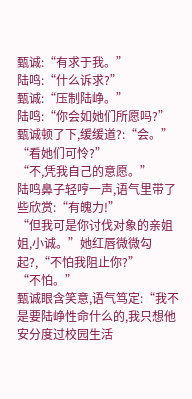甄诚:“有求于我。”
陆鸣:“什么诉求?”
甄诚:“压制陆峥。”
陆鸣:“你会如她们所愿吗?”
甄诚顿了下,缓缓道?:“会。”
“看她们可怜?”
“不,凭我自己的意愿。”
陆鸣鼻子轻哼一声,语气里带了些欣赏:“有魄力!”
“但我可是你讨伐对象的亲姐姐,小诚。”她红唇微微勾起?,“不怕我阻止你?”
“不怕。”
甄诚眼含笑意,语气笃定:“我不是要陆峥性命什么的,我只想他安分度过校园生活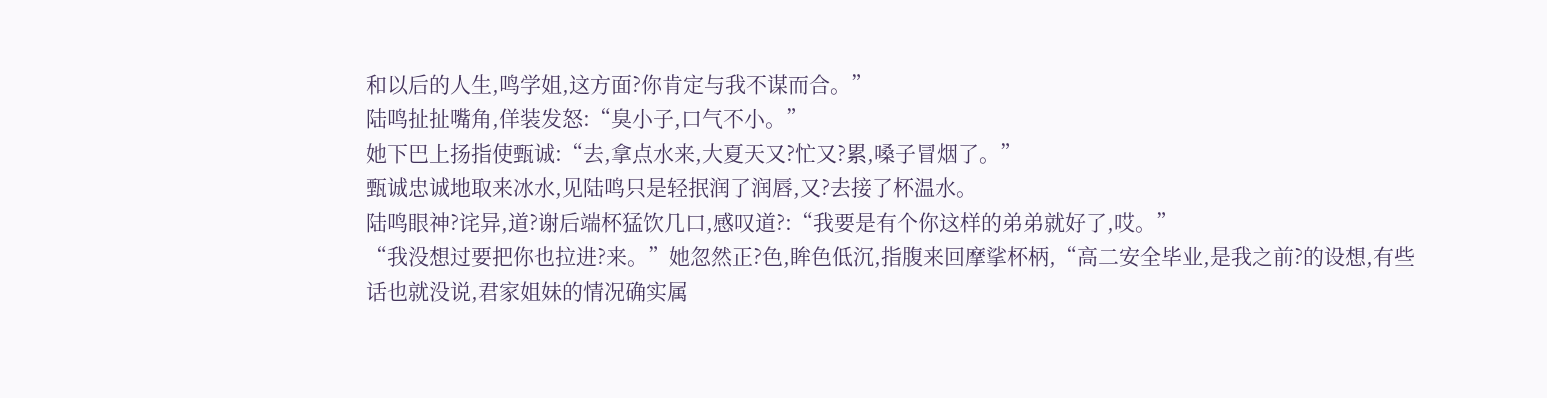和以后的人生,鸣学姐,这方面?你肯定与我不谋而合。”
陆鸣扯扯嘴角,佯装发怒:“臭小子,口气不小。”
她下巴上扬指使甄诚:“去,拿点水来,大夏天又?忙又?累,嗓子冒烟了。”
甄诚忠诚地取来冰水,见陆鸣只是轻抿润了润唇,又?去接了杯温水。
陆鸣眼神?诧异,道?谢后端杯猛饮几口,感叹道?:“我要是有个你这样的弟弟就好了,哎。”
“我没想过要把你也拉进?来。”她忽然正?色,眸色低沉,指腹来回摩挲杯柄,“高二安全毕业,是我之前?的设想,有些话也就没说,君家姐妹的情况确实属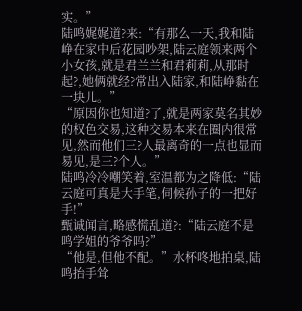实。”
陆鸣娓娓道?来:“有那么一天,我和陆峥在家中后花园吵架,陆云庭领来两个小女孩,就是君兰兰和君莉莉,从那时起?,她俩就经?常出入陆家,和陆峥黏在一块儿。”
“原因你也知道?了,就是两家莫名其妙的权色交易,这种交易本来在圈内很常见,然而他们三?人最离奇的一点也显而易见,是三?个人。”
陆鸣冷冷嘲笑着,室温都为之降低:“陆云庭可真是大手笔,伺候孙子的一把好手!”
甄诚闻言,略感慌乱道?:“陆云庭不是鸣学姐的爷爷吗?”
“他是,但他不配。”水杯咚地拍桌,陆鸣抬手耸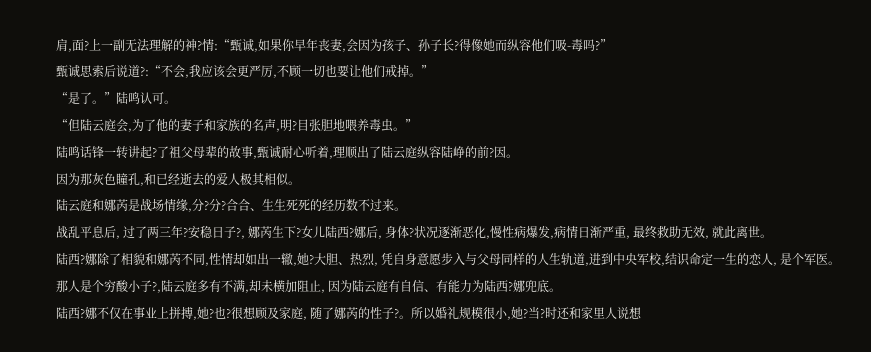肩,面?上一副无法理解的神?情:“甄诚,如果你早年丧妻,会因为孩子、孙子长?得像她而纵容他们吸-毒吗?”
甄诚思索后说道?:“不会,我应该会更严厉,不顾一切也要让他们戒掉。”
“是了。”陆鸣认可。
“但陆云庭会,为了他的妻子和家族的名声,明?目张胆地喂养毒虫。”
陆鸣话锋一转讲起?了祖父母辈的故事,甄诚耐心听着,理顺出了陆云庭纵容陆峥的前?因。
因为那灰色瞳孔,和已经逝去的爱人极其相似。
陆云庭和娜芮是战场情缘,分?分?合合、生生死死的经历数不过来。
战乱平息后, 过了两三年?安稳日子?, 娜芮生下?女儿陆西?娜后, 身体?状况逐渐恶化,慢性病爆发,病情日渐严重, 最终救助无效, 就此离世。
陆西?娜除了相貌和娜芮不同,性情却如出一辙,她?大胆、热烈, 凭自身意愿步入与父母同样的人生轨道,进到中央军校,结识命定一生的恋人, 是个军医。
那人是个穷酸小子?,陆云庭多有不满,却未横加阻止, 因为陆云庭有自信、有能力为陆西?娜兜底。
陆西?娜不仅在事业上拼搏,她?也?很想顾及家庭, 随了娜芮的性子?。所以婚礼规模很小,她?当?时还和家里人说想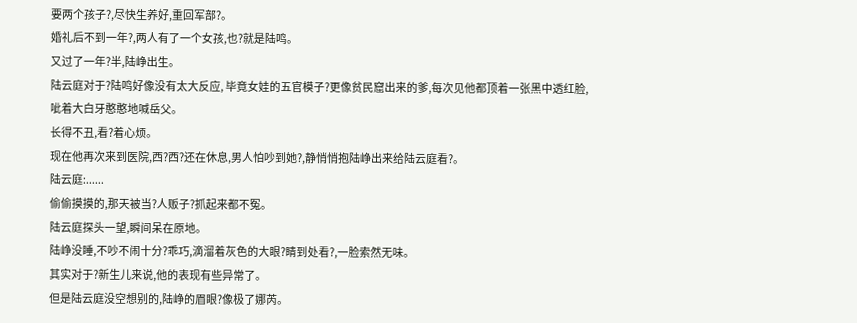要两个孩子?,尽快生养好,重回军部?。
婚礼后不到一年?,两人有了一个女孩,也?就是陆鸣。
又过了一年?半,陆峥出生。
陆云庭对于?陆鸣好像没有太大反应, 毕竟女娃的五官模子?更像贫民窟出来的爹,每次见他都顶着一张黑中透红脸,呲着大白牙憨憨地喊岳父。
长得不丑,看?着心烦。
现在他再次来到医院,西?西?还在休息,男人怕吵到她?,静悄悄抱陆峥出来给陆云庭看?。
陆云庭:......
偷偷摸摸的,那天被当?人贩子?抓起来都不冤。
陆云庭探头一望,瞬间呆在原地。
陆峥没睡,不吵不闹十分?乖巧,滴溜着灰色的大眼?睛到处看?,一脸索然无味。
其实对于?新生儿来说,他的表现有些异常了。
但是陆云庭没空想别的,陆峥的眉眼?像极了娜芮。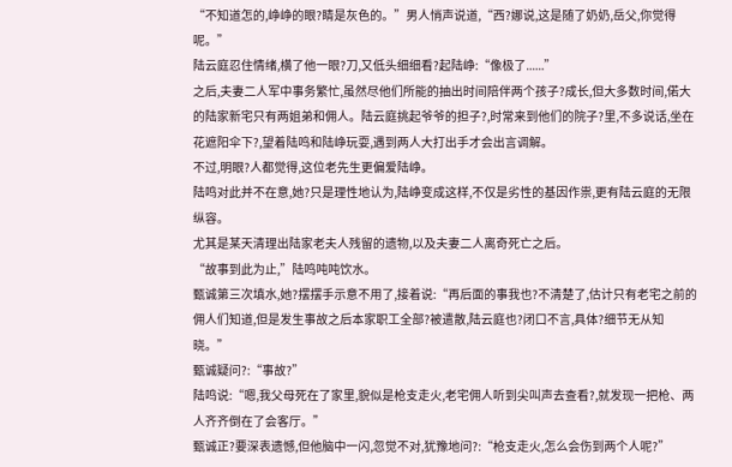“不知道怎的,峥峥的眼?睛是灰色的。”男人悄声说道,“西?娜说,这是随了奶奶,岳父,你觉得呢。”
陆云庭忍住情绪,横了他一眼?刀,又低头细细看?起陆峥:“像极了......”
之后,夫妻二人军中事务繁忙,虽然尽他们所能的抽出时间陪伴两个孩子?成长,但大多数时间,偌大的陆家新宅只有两姐弟和佣人。陆云庭挑起爷爷的担子?,时常来到他们的院子?里,不多说话,坐在花遮阳伞下?,望着陆鸣和陆峥玩耍,遇到两人大打出手才会出言调解。
不过,明眼?人都觉得,这位老先生更偏爱陆峥。
陆鸣对此并不在意,她?只是理性地认为,陆峥变成这样,不仅是劣性的基因作祟,更有陆云庭的无限纵容。
尤其是某天清理出陆家老夫人残留的遗物,以及夫妻二人离奇死亡之后。
“故事到此为止,”陆鸣吨吨饮水。
甄诚第三次填水,她?摆摆手示意不用了,接着说:“再后面的事我也?不清楚了,估计只有老宅之前的佣人们知道,但是发生事故之后本家职工全部?被遣散,陆云庭也?闭口不言,具体?细节无从知晓。”
甄诚疑问?:“事故?”
陆鸣说:“嗯,我父母死在了家里,貌似是枪支走火,老宅佣人听到尖叫声去查看?,就发现一把枪、两人齐齐倒在了会客厅。”
甄诚正?要深表遗憾,但他脑中一闪,忽觉不对,犹豫地问?:“枪支走火,怎么会伤到两个人呢?”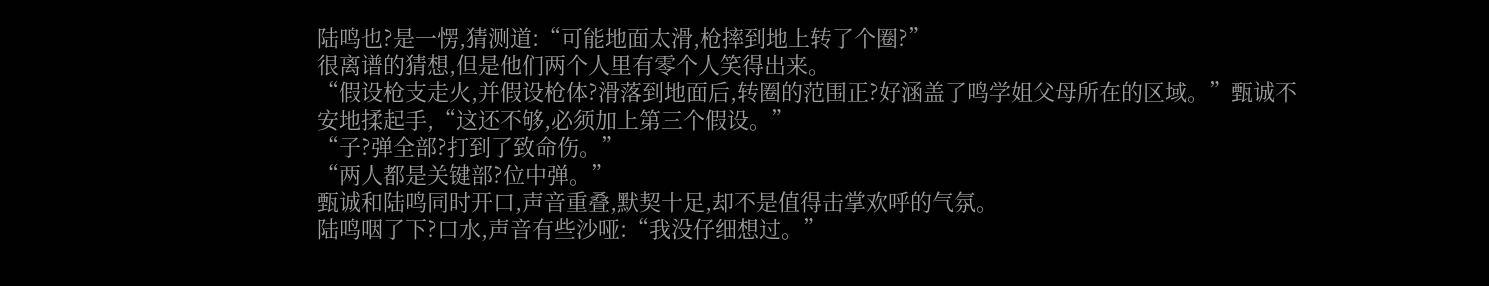陆鸣也?是一愣,猜测道:“可能地面太滑,枪摔到地上转了个圈?”
很离谱的猜想,但是他们两个人里有零个人笑得出来。
“假设枪支走火,并假设枪体?滑落到地面后,转圈的范围正?好涵盖了鸣学姐父母所在的区域。”甄诚不安地揉起手,“这还不够,必须加上第三个假设。”
“子?弹全部?打到了致命伤。”
“两人都是关键部?位中弹。”
甄诚和陆鸣同时开口,声音重叠,默契十足,却不是值得击掌欢呼的气氛。
陆鸣咽了下?口水,声音有些沙哑:“我没仔细想过。”